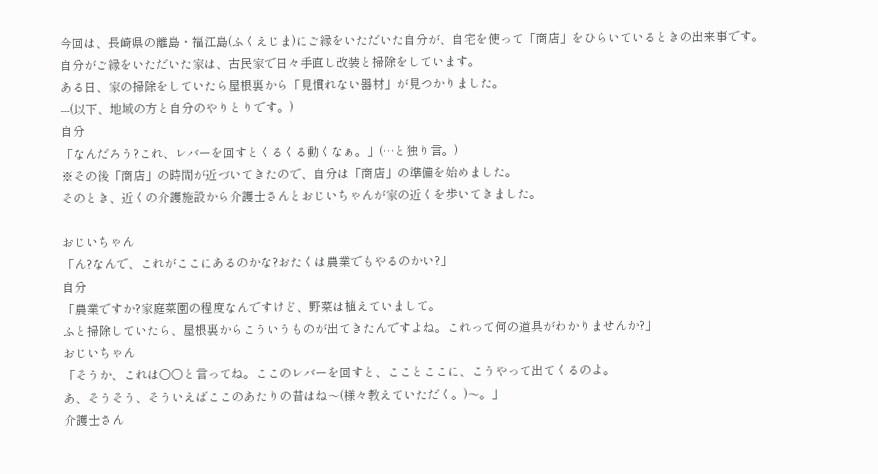今回は、長崎県の離島・福江島(ふくえじま)にご縁をいただいた自分が、自宅を使って「商店」をひらいているときの出来事です。
自分がご縁をいただいた家は、古民家で日々手直し改装と掃除をしています。
ある日、家の掃除をしていたら屋根裏から「見慣れない器材」が見つかりました。
---(以下、地域の方と自分のやりとりです。)
自分
「なんだろう?これ、レバーを回すとくるくる動くなぁ。」(…と独り言。)
※その後「商店」の時間が近づいてきたので、自分は「商店」の準備を始めました。
そのとき、近くの介護施設から介護士さんとおじいちゃんが家の近くを歩いてきました。

おじいちゃん
「ん?なんで、これがここにあるのかな?おたくは農業でもやるのかい?」
自分
「農業ですか?家庭菜園の程度なんですけど、野菜は植えていまして。
ふと掃除していたら、屋根裏からこういうものが出てきたんですよね。これって何の道具がわかりませんか?」
おじいちゃん
「そうか、これは○○と言ってね。ここのレバーを回すと、こことここに、こうやって出てくるのよ。
あ、そうそう、そういえばここのあたりの昔はね〜(様々教えていただく。)〜。」
介護士さん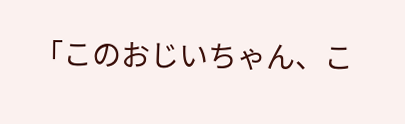「このおじいちゃん、こ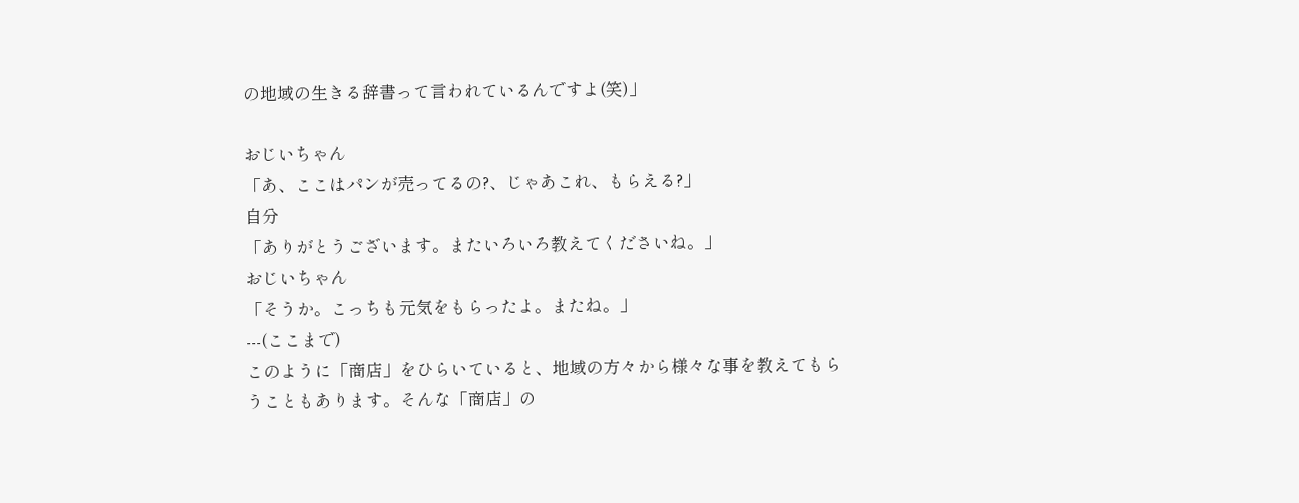の地域の生きる辞書って言われているんですよ(笑)」

おじいちゃん
「あ、ここはパンが売ってるの?、じゃあこれ、もらえる?」
自分
「ありがとうございます。またいろいろ教えてくださいね。」
おじいちゃん
「そうか。こっちも元気をもらったよ。またね。」
---(ここまで)
このように「商店」をひらいていると、地域の方々から様々な事を教えてもらうこともあります。そんな「商店」の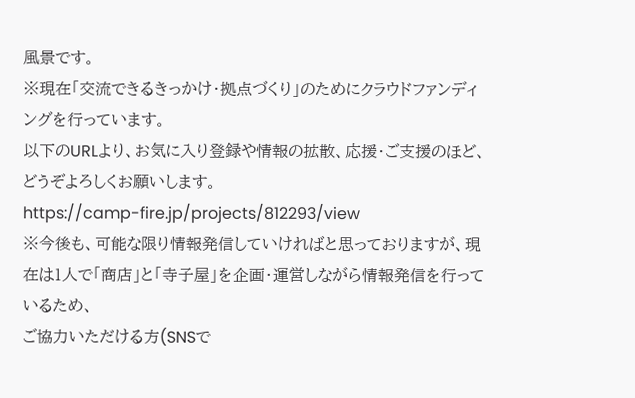風景です。
※現在「交流できるきっかけ・拠点づくり」のためにクラウドファンディングを行っています。
以下のURLより、お気に入り登録や情報の拡散、応援・ご支援のほど、どうぞよろしくお願いします。
https://camp-fire.jp/projects/812293/view
※今後も、可能な限り情報発信していければと思っておりますが、現在は1人で「商店」と「寺子屋」を企画・運営しながら情報発信を行っているため、
ご協力いただける方(SNSで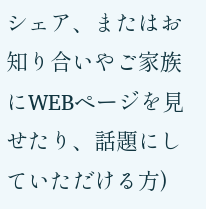シェア、またはお知り合いやご家族にWEBページを見せたり、話題にしていただける方)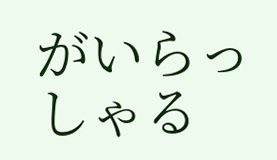がいらっしゃる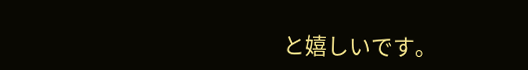と嬉しいです。